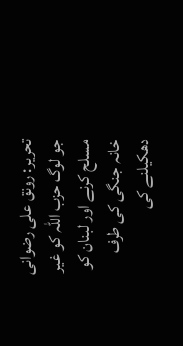تحریر: رونق علی رضوانی
جو لوگ حزب اللہ کو غیر مسلح کرنے اور لبنان کو خانہ جنگی کی طرف دھکیلنے کی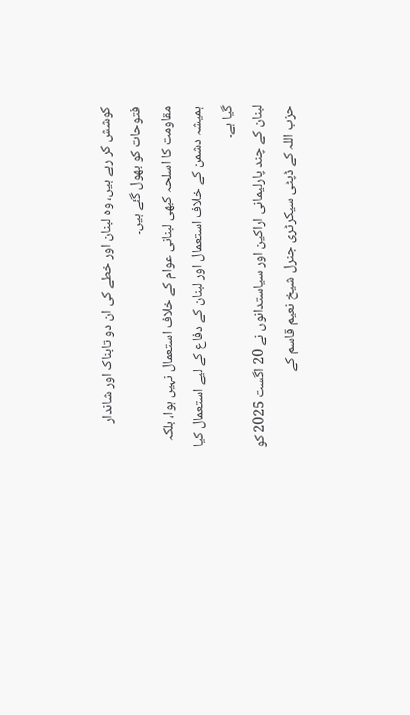کوشش کر رہے ہیں، وہ لبنان اور خطے کی ان دو تابناک اور شاندار فتوحات کو بھول گئے ہیں۔
مقاومت کا اسلحہ کبھی لبنانی عوام کے خلاف استعمال نہیں ہوا، بلکہ ہمیشہ دشمن کے خلاف استعمال اور لبنان کے دفاع کے لیے استعمال کیا گیا ہے۔
لبنان کے چند پارلیمانی اراکین اور سیاستدانوں نے 20 اگست 2025 کو حزب اللہ کے ڈپٹی سیکرٹری جنرل شیخ نعیم قاسم کے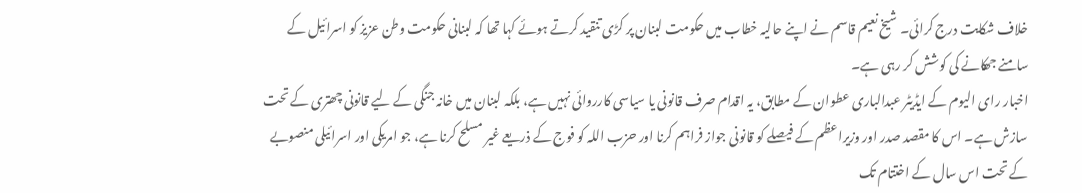خلاف شکایت درج کرائی۔ شیخ نعیم قاسم نے اپنے حالیہ خطاب میں حکومت لبنان پر کڑی تنقید کرتے ہوئے کہا تھا کہ لبنانی حکومت وطن عزیز کو اسرائیل کے سامنے جھکانے کی کوشش کر رہی ہے۔
اخبار رای الیوم کے ایڈیٹر عبدالباری عطوان کے مطابق، یہ اقدام صرف قانونی یا سیاسی کارروائی نہیں ہے، بلکہ لبنان میں خانہ جنگی کے لیے قانونی چھتری کے تحت سازش ہے۔ اس کا مقصد صدر اور وزیراعظم کے فیصلے کو قانونی جواز فراہم کرنا اور حزب اللہ کو فوج کے ذریعے غیر مسلح کرنا ہے، جو امریکی اور اسرائیلی منصوبے کے تحت اس سال کے اختتام تک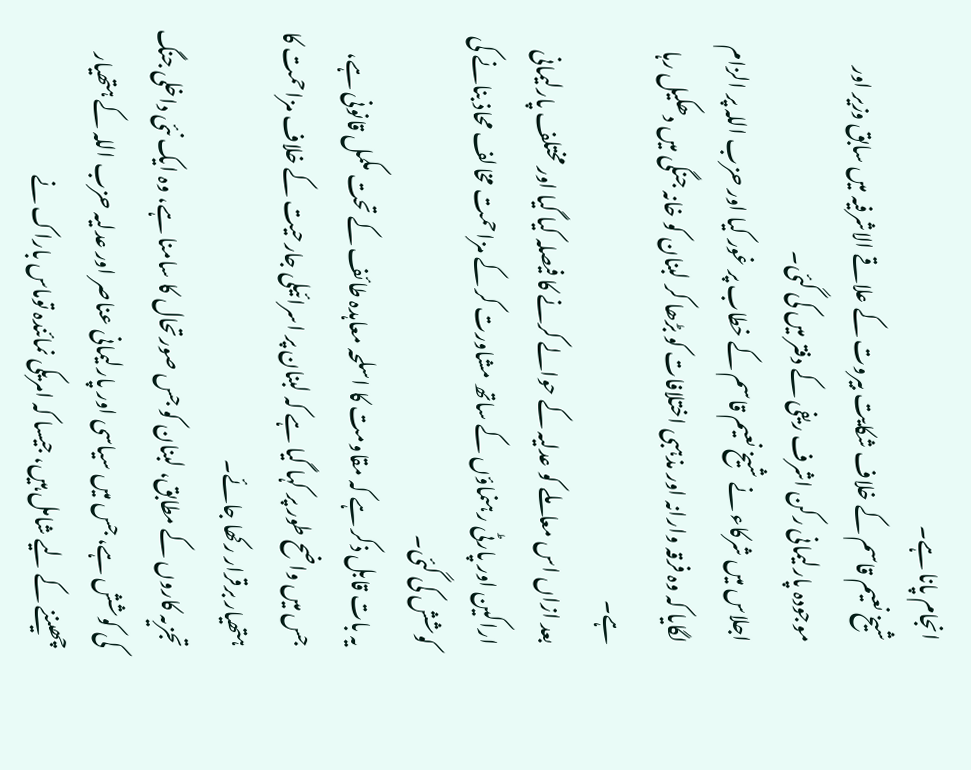انجام پانا ہے۔
شیخ نعیم قاسم کے خلاف شکایت بیروت کے علاقے الاشرفیہ میں سابق وزیر اور موجودہ پارلیمانی رکن اشرف ریفی کے دفتر میں کی گئی۔
اجلاس میں شرکاء نے شیخ نعیم قاسم کے خطاب پر غور کیا اور حزب اللہ پر الزام لگایا کہ وہ فرقہ وارانہ اور مذہبی اختلافات کو بڑھا کر لبنان کو خانہ جنگی میں دھکیل رہا ہے۔
بعد ازاں اس معاملے کو عدلیہ کے حوالے کرنے کا فیصلہ کیا گیا اور مختلف پارلیمانی اراکین اور پارٹی رہنماؤں کے ساتھ مشاورت کر کے مزاحمت مخالف محاذ بنانے کی کوشش کی گئی۔
یہ بات قابل ذکر ہے کہ مقاومت کا اسلحہ معاہدہ طائف کے تحت مکمل قانونی ہے، جس میں واضح طور پر کہا گیا ہے کہ لبنان پر اسرائیلی جارحیت کے خلاف مزاحمت کا ہتھیار برقرار رکھا جائے۔
تجزیہ کاروں کے مطابق، لبنان کو جس صورتحال کا سامنا ہے، وہ ایک نئی داخلی جنگ کی کوشش ہے، جس میں سیاسی اور پارلیمانی عناصر اور عدلیہ حزب اللہ کے ہتھیار چھیننے کے لیے شامل ہیں، جیسا کہ امریکی نمائندہ توماس باراک نے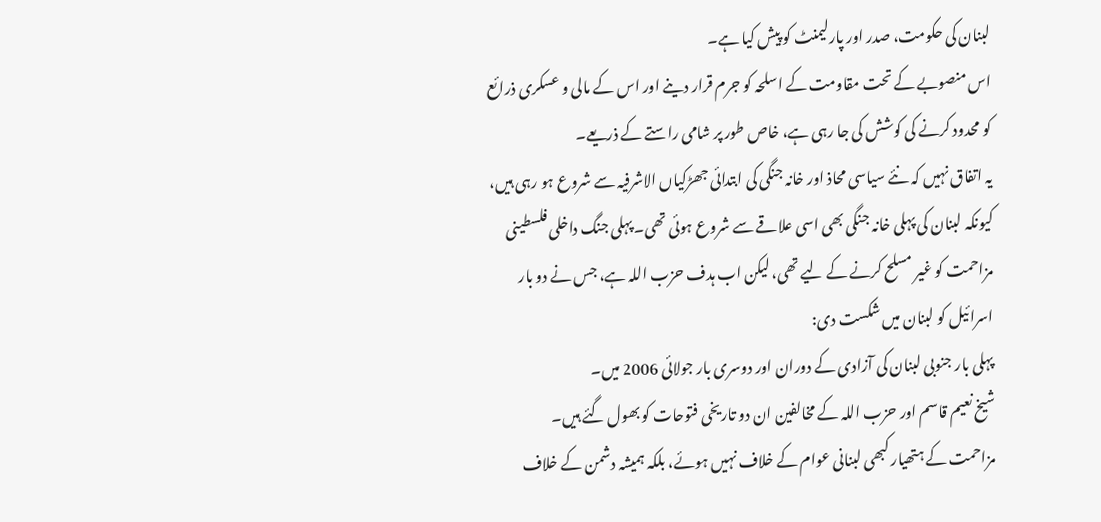لبنان کی حکومت، صدر اور پارلیمنٹ کو پیش کیا ہے۔
اس منصوبے کے تحت مقاومت کے اسلحہ کو جرم قرار دینے اور اس کے مالی و عسکری ذرائع کو محدود کرنے کی کوشش کی جا رہی ہے، خاص طور پر شامی راستے کے ذریعے۔
یہ اتفاق نہیں کہ نئے سیاسی محاذ اور خانہ جنگی کی ابتدائی جھڑکیاں الاشرفیہ سے شروع ہو رہی ہیں، کیونکہ لبنان کی پہلی خانہ جنگی بھی اسی علاقے سے شروع ہوئی تھی۔ پہلی جنگ داخلی فلسطینی مزاحمت کو غیر مسلح کرنے کے لیے تھی، لیکن اب ہدف حزب اللہ ہے، جس نے دو بار اسرائیل کو لبنان میں شکست دی:
پہلی بار جنوبی لبنان کی آزادی کے دوران اور دوسری بار جولائی 2006 میں۔
شیخ نعیم قاسم اور حزب اللہ کے مخالفین ان دو تاریخی فتوحات کو بھول گئے ہیں۔
مزاحمت کے ہتھیار کبھی لبنانی عوام کے خلاف نہیں ہوئے، بلکہ ہمیشہ دشمن کے خلاف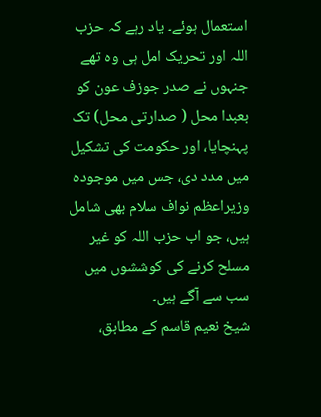استعمال ہوئے۔ یاد رہے کہ حزب اللہ اور تحریک امل ہی وہ تھے جنہوں نے صدر جوزف عون کو بعبدا محل ( صدارتی محل) تک پہنچایا، اور حکومت کی تشکیل میں مدد دی، جس میں موجودہ وزیراعظم نواف سلام بھی شامل ہیں، جو اب حزب اللہ کو غیر مسلح کرنے کی کوششوں میں سب سے آگے ہیں۔
شیخ نعیم قاسم کے مطابق،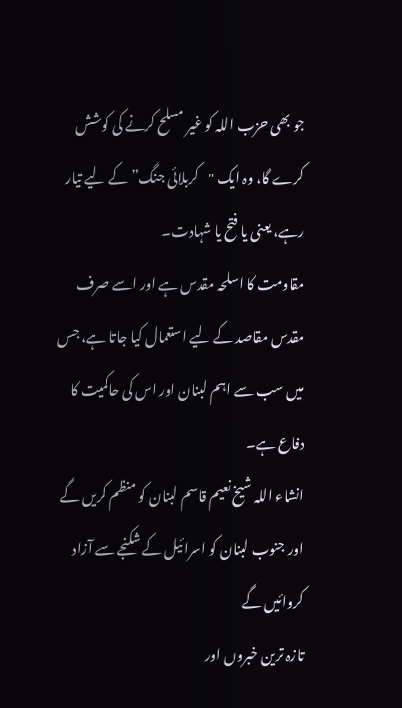جو بھی حزب اللہ کو غیر مسلح کرنے کی کوشش کرے گا، وہ ایک "کربلائی جنگ” کے لیے تیار رہے، یعنی یا فتح یا شہادت۔
مقاومت کا اسلحہ مقدس ہے اور اسے صرف مقدس مقاصد کے لیے استعمال کیا جاتا ہے، جس میں سب سے اہم لبنان اور اس کی حاکمیت کا دفاع ہے۔
انشاء اللہ شیخ نعیم قاسم لبنان کو منظم کریں گے اور جنوب لبنان کو اسرائیل کے شکنجے سے آزاد کروائیں گے
تازہ ترین خبروں اور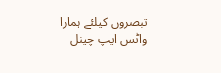تبصروں کیلئے ہمارا واٹس ایپ چینل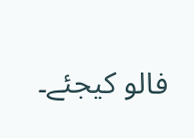فالو کیجئے۔